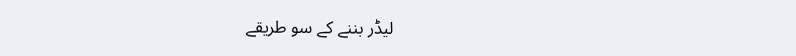لیڈر بننے کے سو طریقے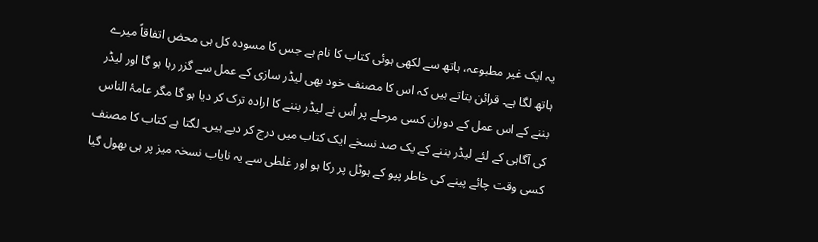یہ ایک غیر مطبوعہ، ہاتھ سے لکھی ہوئی کتاب کا نام ہے جس کا مسودہ کل ہی محض اتفاقاً میرے ہاتھ لگا ہے۔ قرائن بتاتے ہیں کہ اس کا مصنف خود بھی لیڈر سازی کے عمل سے گزر رہا ہو گا اور لیڈر بننے کے اس عمل کے دوران کسی مرحلے پر اُس نے لیڈر بننے کا ارادہ ترک کر دیا ہو گا مگر عامۂ الناس کی آگاہی کے لئے لیڈر بننے کے یک صد نسخے ایک کتاب میں درج کر دیے ہیں۔ لگتا ہے کتاب کا مصنف کسی وقت چائے پینے کی خاطر پپو کے ہوٹل پر رکا ہو اور غلطی سے یہ نایاب نسخہ میز پر ہی بھول گیا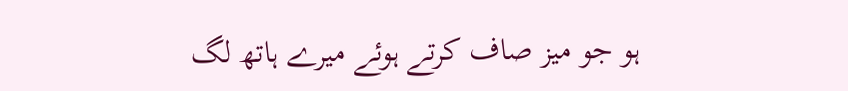ہو جو میز صاف کرتے ہوئے میرے ہاتھ لگ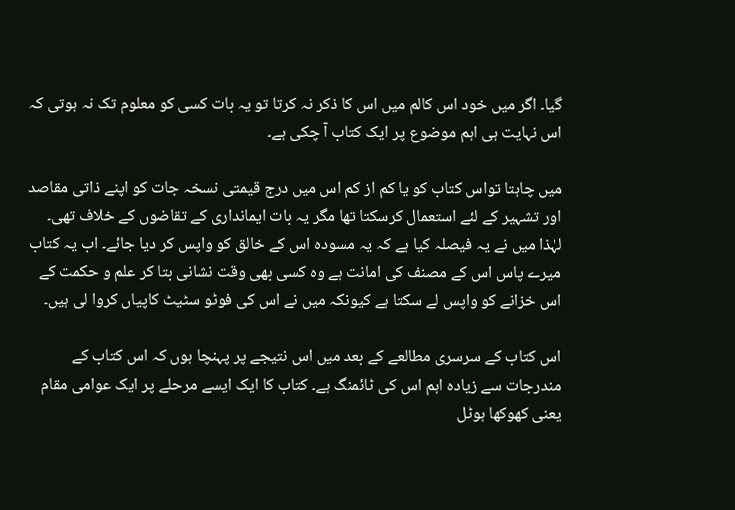گیا۔ اگر میں خود اس کالم میں اس کا ذکر نہ کرتا تو یہ بات کسی کو معلوم تک نہ ہوتی کہ اس نہایت ہی اہم موضوع پر ایک کتاب آ چکی ہے۔

میں چاہتا تواس کتاب کو یا کم از کم اس میں درج قیمتی نسخہ جات کو اپنے ذاتی مقاصد اور تشہیر کے لئے استعمال کرسکتا تھا مگر یہ بات ایمانداری کے تقاضوں کے خلاف تھی۔ لہٰذا میں نے یہ فیصلہ کیا ہے کہ یہ مسودہ اس کے خالق کو واپس کر دیا جائے۔ اب یہ کتاب میرے پاس اس کے مصنف کی امانت ہے وہ کسی بھی وقت نشانی بتا کر علم و حکمت کے اس خزانے کو واپس لے سکتا ہے کیونکہ میں نے اس کی فوٹو سٹیٹ کاپیاں کروا لی ہیں۔

اس کتاب کے سرسری مطالعے کے بعد میں اس نتیجے پر پہنچا ہوں کہ اس کتاب کے مندرجات سے زیادہ اہم اس کی ٹائمنگ ہے۔ کتاب کا ایک ایسے مرحلے پر ایک عوامی مقام یعنی کھوکھا ہوٹل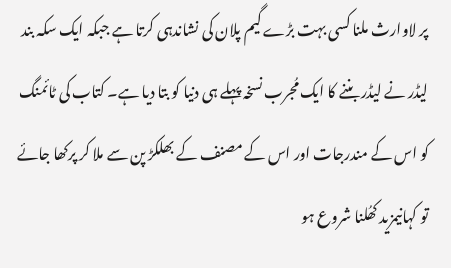پر لاوارث ملنا کسی بہت بڑے گیم پلان کی نشاندہی کرتا ہے جبکہ ایک سکہ بند لیڈر نے لیڈر بننے کا ایک مُجرب نسخہ پہلے ہی دنیا کو بتا دیا ہے۔ کتاب کی ٹائمنگ کو اس کے مندرجات اور اس کے مصنف کے بھلکڑ پن سے ملا کر پرکھا جائے تو کہانیمزید کھُلنا شروع ہو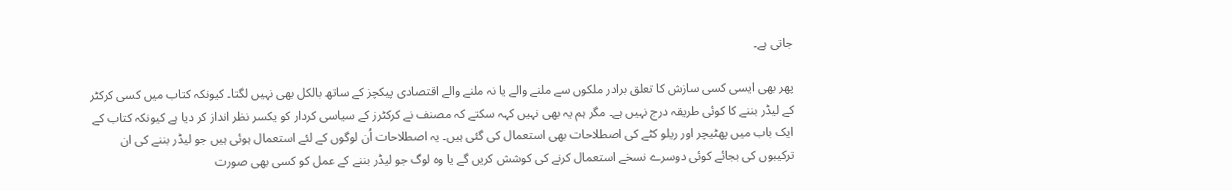جاتی ہے۔

پھر بھی ایسی کسی سازش کا تعلق برادر ملکوں سے ملنے والے یا نہ ملنے والے اقتصادی پیکچز کے ساتھ بالکل بھی نہیں لگتا۔ کیونکہ کتاب میں کسی کرکٹر کے لیڈر بننے کا کوئی طریقہ درج نہیں ہے۔ مگر ہم یہ بھی نہیں کہہ سکتے کہ مصنف نے کرکٹرز کے سیاسی کردار کو یکسر نظر انداز کر دیا ہے کیونکہ کتاب کے ایک باب میں پھٹیچر اور ریلو کٹے کی اصطلاحات بھی استعمال کی گئی ہیں۔ یہ اصطلاحات اُن لوگوں کے لئے استعمال ہوئی ہیں جو لیڈر بننے کی ان ترکیبوں کی بجائے کوئی دوسرے نسخے استعمال کرنے کی کوشش کریں گے یا وہ لوگ جو لیڈر بننے کے عمل کو کسی بھی صورت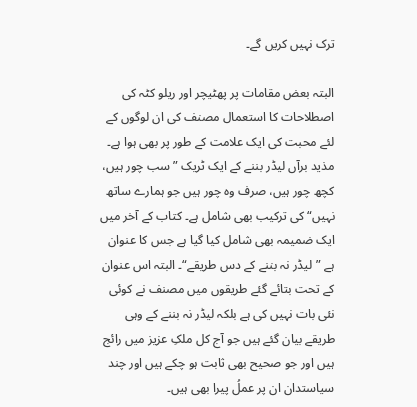ترک نہیں کریں گے۔

البتہ بعض مقامات پر پھٹیچر اور ریلو کٹہ کی اصطلاحات کا استعمال مصنف کی ان لوگوں کے لئے محبت کی ایک علامت کے طور پر بھی ہوا ہے۔ مذید برآں لیڈر بننے کے ایک ٹریک ”سب چور ہیں، کچھ چور ہیں، صرف وہ چور ہیں جو ہمارے ساتھ نہیں“ کی ترکیب بھی شامل ہے۔ کتاب کے آخر میں ایک ضمیمہ بھی شامل کیا گیا ہے جس کا عنوان ہے ”لیڈر نہ بننے کے دس طریقے“۔ البتہ اس عنوان کے تحت بتائے گئے طریقوں میں مصنف نے کوئی نئی بات نہیں کی ہے بلکہ لیڈر نہ بننے کے وہی طریقے بیان گئے ہیں جو آج کل ملکِ عزیز میں رائج ہیں اور جو صحیح بھی ثابت ہو چکے ہیں اور چند سیاستدان ان پر عملُ پیرا بھی ہیں۔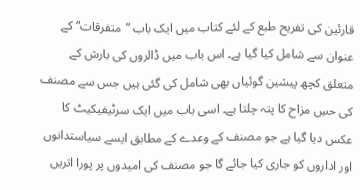قارئین کی تفریح طبع کے لئے کتاب میں ایک باب ”متفرقات“ کے عنوان سے شامل کیا گیا ہے۔ اس باب میں ڈالروں کی بارش کے متعلق کچھ پیشین گوئیاں بھی شامل کی گئی ہیں جس سے مصنف کی حسِ مزاح کا پتہ چلتا ہے۔ اسی باب میں ایک سرٹیفیکیٹ کا عکس دیا گیا ہے جو مصنف کے وعدے کے مطابق ایسے سیاستدانوں اور اداروں کو جاری کیا جائے گا جو مصنف کی امیدوں پر پورا اتریں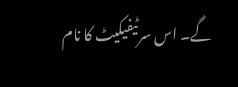گے۔ اس سرٹیفیکیٹ کا نام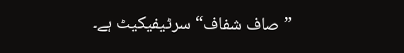”صاف شفاف“ سرٹیفیکیٹ ہے۔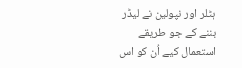ہٹلر اور نپولین نے لیڈر بننے کے جو طریقے استعمال کیے اُن کو اس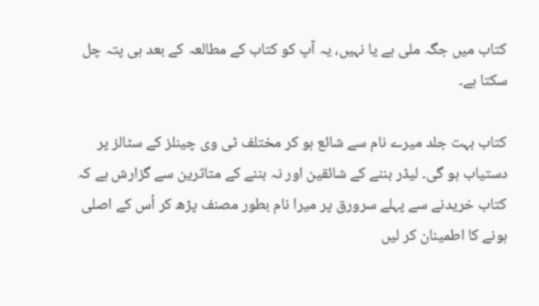کتاب میں جگہ ملی ہے یا نہیں، یہ آپ کو کتاب کے مطالعہ کے بعد ہی پتہ چل سکتا ہے۔

کتاب بہت جلد میرے نام سے شائع ہو کر مختلف ٹی وی چینلز کے سٹالز پر دستیاب ہو گی۔ لیڈر بننے کے شائقین اور نہ بننے کے متاثرین سے گزارش ہے کہ کتاب خریدنے سے پہلے سرورق پر میرا نام بطور مصنف پڑھ کر اُس کے اصلی ہونے کا اطمینان کر لیں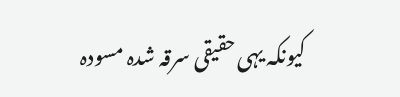کیونکہ یہی حقیقی سرقہ شدہ مسودہ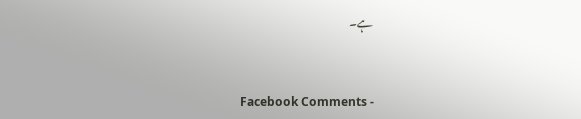ہے۔


Facebook Comments -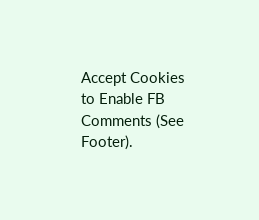Accept Cookies to Enable FB Comments (See Footer).